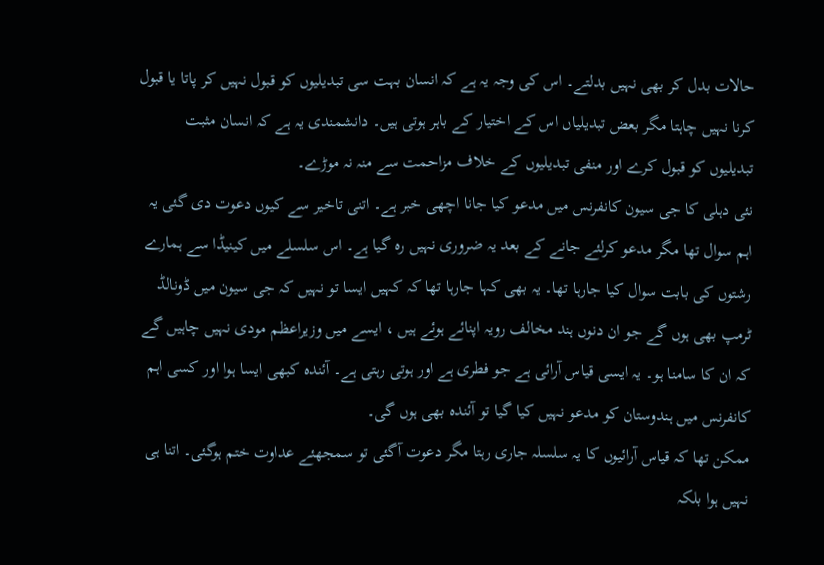حالات بدل کر بھی نہیں بدلتے۔ اس کی وجہ یہ ہے کہ انسان بہت سی تبدیلیوں کو قبول نہیں کر پاتا یا قبول کرنا نہیں چاہتا مگر بعض تبدیلیاں اس کے اختیار کے باہر ہوتی ہیں۔ دانشمندی یہ ہے کہ انسان مثبت تبدیلیوں کو قبول کرے اور منفی تبدیلیوں کے خلاف مزاحمت سے منہ نہ موڑے۔
نئی دہلی کا جی سیون کانفرنس میں مدعو کیا جانا اچھی خبر ہے۔ اتنی تاخیر سے کیوں دعوت دی گئی یہ اہم سوال تھا مگر مدعو کرلئے جانے کے بعد یہ ضروری نہیں رہ گیا ہے۔ اس سلسلے میں کینیڈا سے ہمارے رشتوں کی بابت سوال کیا جارہا تھا۔ یہ بھی کہا جارہا تھا کہ کہیں ایسا تو نہیں کہ جی سیون میں ڈونالڈ ٹرمپ بھی ہوں گے جو ان دنوں ہند مخالف رویہ اپنائے ہوئے ہیں ، ایسے میں وزیراعظم مودی نہیں چاہیں گے کہ ان کا سامنا ہو۔ یہ ایسی قیاس آرائی ہے جو فطری ہے اور ہوتی رہتی ہے۔ آئندہ کبھی ایسا ہوا اور کسی اہم کانفرنس میں ہندوستان کو مدعو نہیں کیا گیا تو آئندہ بھی ہوں گی۔
ممکن تھا کہ قیاس آرائیوں کا یہ سلسلہ جاری رہتا مگر دعوت آگئی تو سمجھئے عداوت ختم ہوگئی۔ اتنا ہی نہیں ہوا بلکہ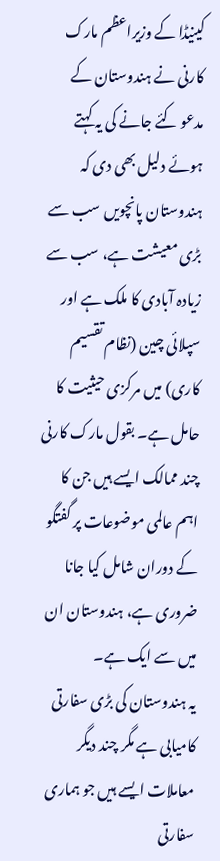کینیڈا کے وزیراعظم مارک کارنی نے ہندوستان کے مدعو کئے جانے کی یہ کہتے ہوئے دلیل بھی دی کہ ہندوستان پانچویں سب سے بڑی معیشت ہے، سب سے زیادہ آبادی کا ملک ہے اور سپلائی چین (نظام تقسیم کاری) میں مرکزی حیثیت کا حامل ہے۔ بقول مارک کارنی چند ممالک ایسے ہیں جن کا اہم عالمی موضوعات پر گفتگو کے دوران شامل کیا جانا ضروری ہے، ہندوستان ان میں سے ایک ہے۔
یہ ہندوستان کی بڑی سفارتی کامیابی ہے مگر چند دیگر معاملات ایسے ہیں جو ہماری سفارتی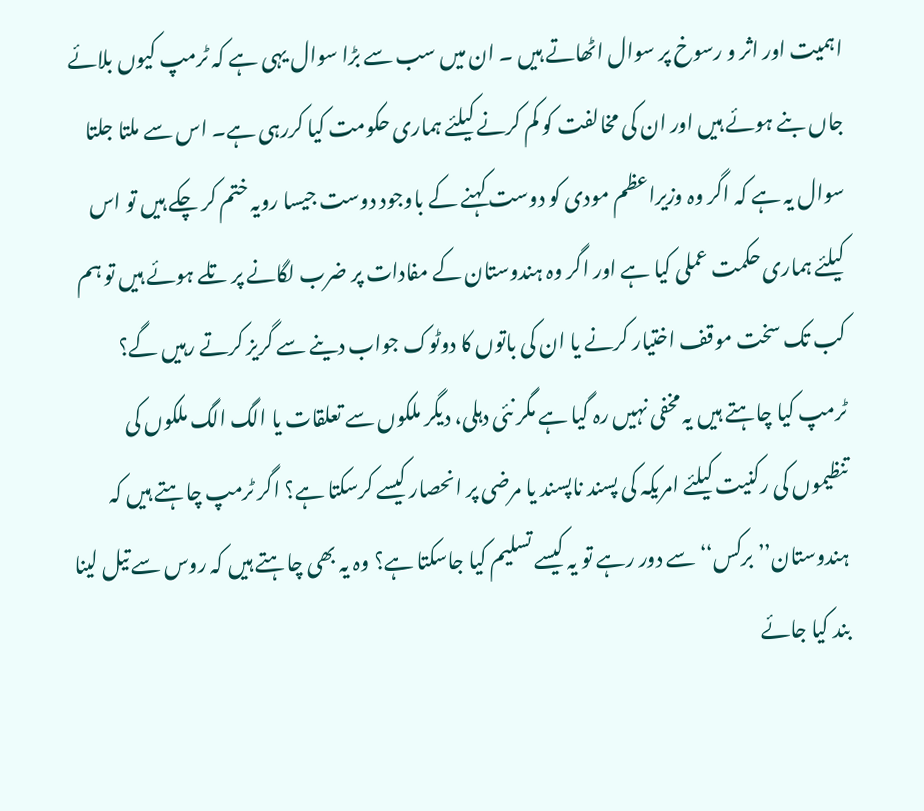اہمیت اور اثر و رسوخ پر سوال اٹھاتے ہیں ۔ ان میں سب سے بڑا سوال یہی ہے کہ ٹرمپ کیوں بلائے جاں بنے ہوئے ہیں اور ان کی مخالفت کو کم کرنے کیلئے ہماری حکومت کیا کررہی ہے۔ اس سے ملتا جلتا سوال یہ ہے کہ اگر وہ وزیراعظم مودی کو دوست کہنے کے باوجود دوست جیسا رویہ ختم کر چکے ہیں تو اس کیلئے ہماری حکمت عملی کیا ہے اور اگر وہ ہندوستان کے مفادات پر ضرب لگانے پر تلے ہوئے ہیں تو ہم کب تک سخت موقف اختیار کرنے یا ان کی باتوں کا دوٹوک جواب دینے سے گریز کرتے رہیں گے؟
ٹرمپ کیا چاہتے ہیں یہ مخفی نہیں رہ گیا ہے مگر نئی دہلی، دیگر ملکوں سے تعلقات یا الگ الگ ملکوں کی تنظیموں کی رکنیت کیلئے امریکہ کی پسند ناپسند یا مرضی پر انحصار کیسے کرسکتا ہے؟ اگر ٹرمپ چاہتے ہیں کہ ہندوستان’’برکس‘‘ سے دور رہے تو یہ کیسے تسلیم کیا جاسکتا ہے؟ وہ یہ بھی چاہتے ہیں کہ روس سے تیل لینا بند کیا جائے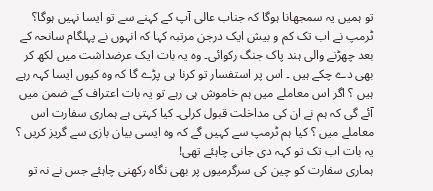تو ہمیں یہ سمجھانا ہوگا کہ جناب عالی آپ کے کہنے سے تو ایسا نہیں ہوگا؟ ٹرمپ نے اب تک کم و بیش ایک درجن مرتبہ کہا کہ انہوں نے پہلگام سانحہ کے بعد چھڑنے والی ہند پاک جنگ رکوائی۔ وہ یہ بات ایک عرضداشت میں لکھ کر بھی دے چکے ہیں ۔ اس پر استفسار تو کرنا ہی پڑے گا کہ وہ کیوں ایسا کہہ رہے ہیں ؟ اگر اس معاملے میں ہم خاموش ہی رہے تو یہ بات اعتراف کے ضمن میں آئے گی کہ ہم نے ان کی مداخلت قبول کرلی۔ کیا کہتی ہے ہماری سفارت اس معاملے میں ؟ کیا ہم ٹرمپ سے کہیں گے کہ وہ ایسی بیان بازی سے گریز کریں ؟ یہ بات اب تک تو کہہ دی جانی چاہئے تھی!
ہماری سفارت کو چین کی سرگرمیوں پر بھی نگاہ رکھنی چاہئے جس نے نہ تو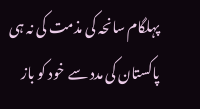پہلگام سانحہ کی مذمت کی نہ ہی پاکستان کی مدد سے خود کو باز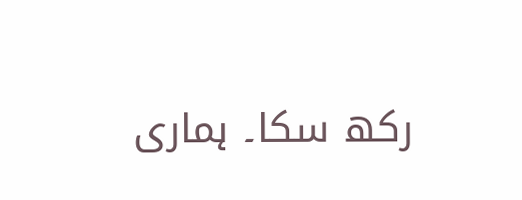رکھ سکا۔ ہماری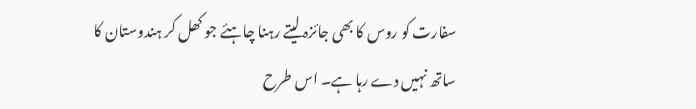سفارت کو روس کا بھی جائزہ لیتے رہنا چاہئے جو کھل کر ہندوستان کا ساتھ نہیں دے رہا ہے۔ اس طرح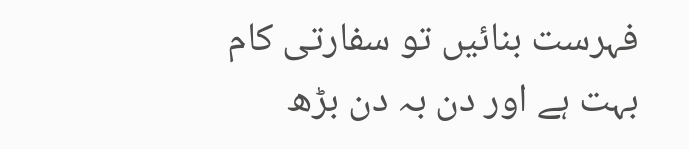فہرست بنائیں تو سفارتی کام بہت ہے اور دن بہ دن بڑھ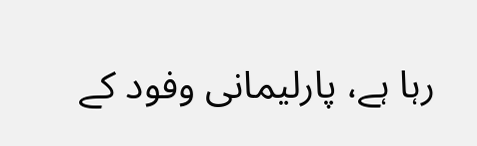رہا ہے، پارلیمانی وفود کے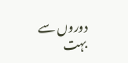دوروں سے بہت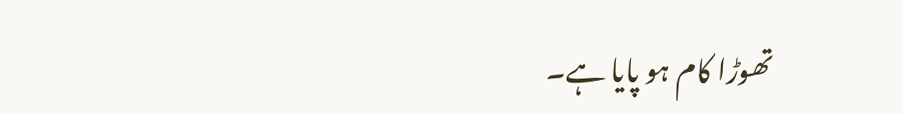تھوڑا کام ہو پایا ہے۔